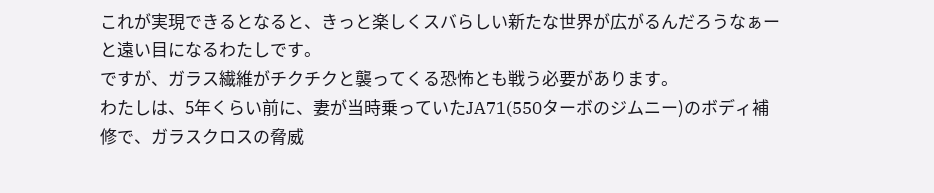これが実現できるとなると、きっと楽しくスバらしい新たな世界が広がるんだろうなぁー と遠い目になるわたしです。
ですが、ガラス繊維がチクチクと襲ってくる恐怖とも戦う必要があります。
わたしは、5年くらい前に、妻が当時乗っていたJA71(550ターボのジムニー)のボディ補修で、ガラスクロスの脅威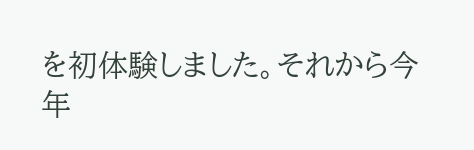を初体験しました。それから今年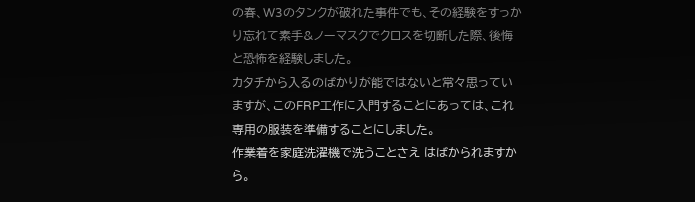の春、W3のタンクが破れた事件でも、その経験をすっかり忘れて素手&ノーマスクでクロスを切断した際、後悔と恐怖を経験しました。
カタチから入るのばかりが能ではないと常々思っていますが、このFRP工作に入門することにあっては、これ専用の服装を準備することにしました。
作業着を家庭洗濯機で洗うことさえ はばかられますから。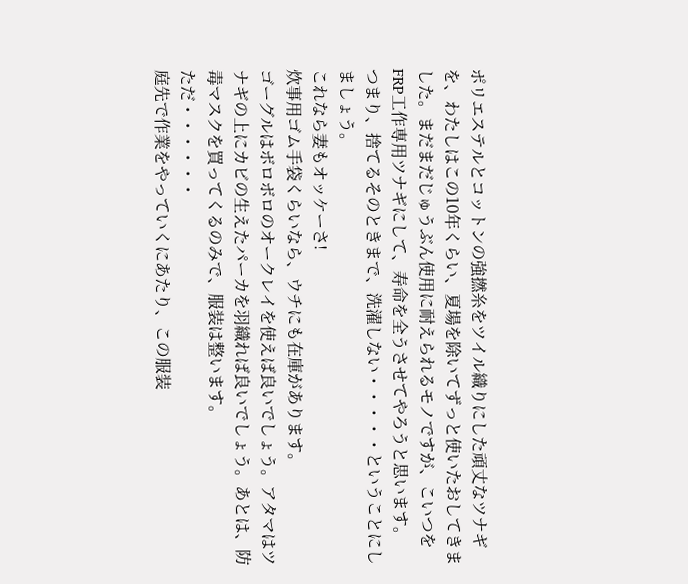ポリエステルとコットンの強撚糸をツイル織りにした頑丈なツナギを、わたしはこの10年くらい、夏場を除いてずっと使いたおしてきました。まだまだじゅうぶん使用に耐えられるモノですが、こいつをFRP工作専用ツナギにして、寿命を全うさせてやろうと思います。
つまり、捨てるそのときまで、洗濯しない・・・・・ということにしましょう。
これなら妻もオッケーさ!
炊事用ゴム手袋くらいなら、ウチにも在庫があります。
ゴーグルはボロボロのオークレイを使えば良いでしょう。アタマはツナギの上にカビの生えたパーカを羽織れば良いでしょう。あとは、防毒マスクを買ってくるのみで、服装は整います。
ただ・・・・・・
庭先で作業をやっていくにあたり、この服装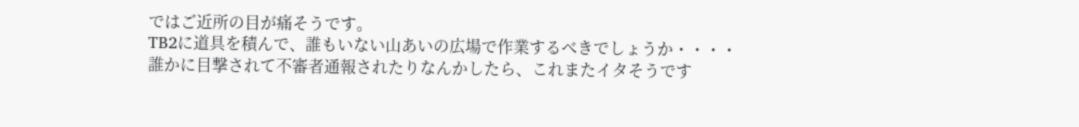ではご近所の目が痛そうです。
TB2に道具を積んで、誰もいない山あいの広場で作業するべきでしょうか・・・・誰かに目撃されて不審者通報されたりなんかしたら、これまたイタそうです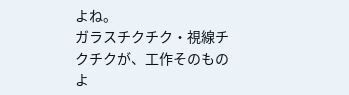よね。
ガラスチクチク・視線チクチクが、工作そのものよ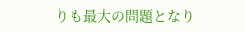りも最大の問題となり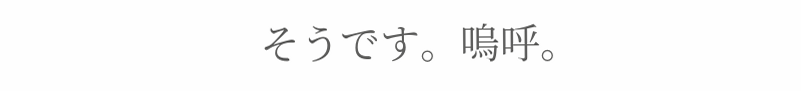そうです。嗚呼。